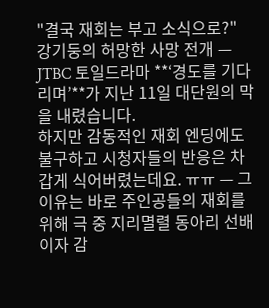"결국 재회는 부고 소식으로?" 강기둥의 허망한 사망 전개 — JTBC 토일드라마 **‘경도를 기다리며’**가 지난 11일 대단원의 막을 내렸습니다.
하지만 감동적인 재회 엔딩에도 불구하고 시청자들의 반응은 차갑게 식어버렸는데요. ㅠㅠ — 그 이유는 바로 주인공들의 재회를 위해 극 중 지리멸렬 동아리 선배이자 감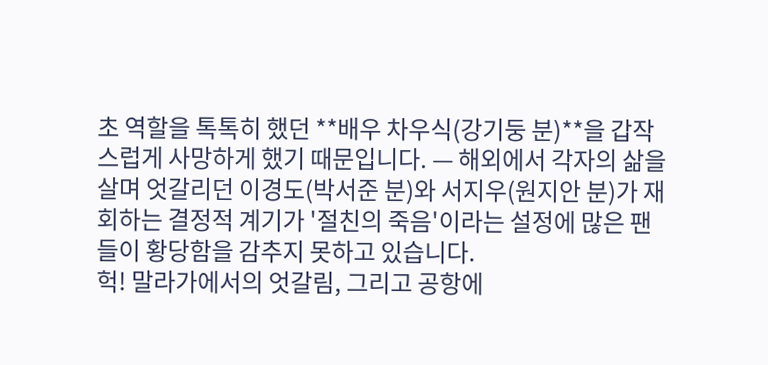초 역할을 톡톡히 했던 **배우 차우식(강기둥 분)**을 갑작스럽게 사망하게 했기 때문입니다. — 해외에서 각자의 삶을 살며 엇갈리던 이경도(박서준 분)와 서지우(원지안 분)가 재회하는 결정적 계기가 '절친의 죽음'이라는 설정에 많은 팬들이 황당함을 감추지 못하고 있습니다.
헉! 말라가에서의 엇갈림, 그리고 공항에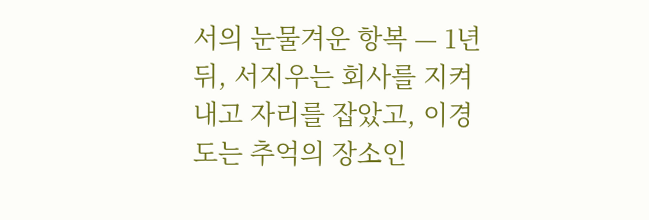서의 눈물겨운 항복 — 1년 뒤, 서지우는 회사를 지켜내고 자리를 잡았고, 이경도는 추억의 장소인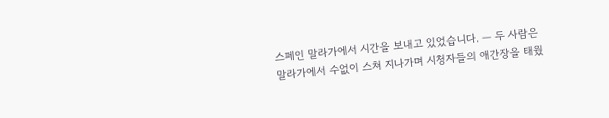스페인 말라가에서 시간을 보내고 있었습니다. — 두 사람은 말라가에서 수없이 스쳐 지나가며 시청자들의 애간장을 태웠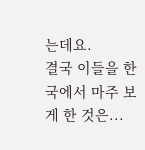는데요.
결국 이들을 한국에서 마주 보게 한 것은...